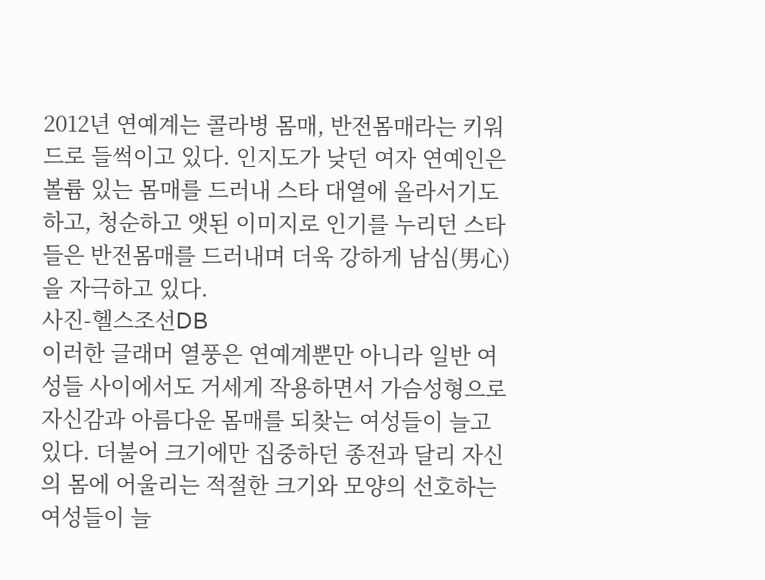2012년 연예계는 콜라병 몸매, 반전몸매라는 키워드로 들썩이고 있다. 인지도가 낮던 여자 연예인은 볼륨 있는 몸매를 드러내 스타 대열에 올라서기도 하고, 청순하고 앳된 이미지로 인기를 누리던 스타들은 반전몸매를 드러내며 더욱 강하게 남심(男心)을 자극하고 있다.
사진-헬스조선DB
이러한 글래머 열풍은 연예계뿐만 아니라 일반 여성들 사이에서도 거세게 작용하면서 가슴성형으로 자신감과 아름다운 몸매를 되찾는 여성들이 늘고 있다. 더불어 크기에만 집중하던 종전과 달리 자신의 몸에 어울리는 적절한 크기와 모양의 선호하는 여성들이 늘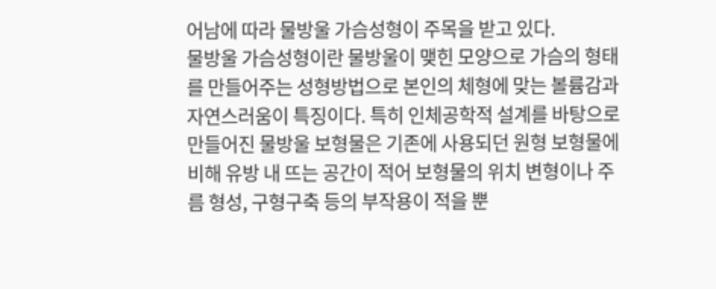어남에 따라 물방울 가슴성형이 주목을 받고 있다.
물방울 가슴성형이란 물방울이 맺힌 모양으로 가슴의 형태를 만들어주는 성형방법으로 본인의 체형에 맞는 볼륨감과 자연스러움이 특징이다. 특히 인체공학적 설계를 바탕으로 만들어진 물방울 보형물은 기존에 사용되던 원형 보형물에 비해 유방 내 뜨는 공간이 적어 보형물의 위치 변형이나 주름 형성, 구형구축 등의 부작용이 적을 뿐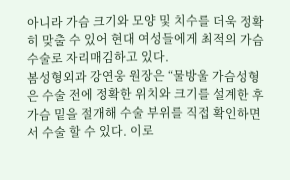아니라 가슴 크기와 모양 및 치수를 더욱 정확히 맞출 수 있어 현대 여성들에게 최적의 가슴수술로 자리매김하고 있다.
봄성형외과 강연웅 원장은 “물방울 가슴성형은 수술 전에 정확한 위치와 크기를 설계한 후 가슴 밑을 절개해 수술 부위를 직접 확인하면서 수술 할 수 있다. 이로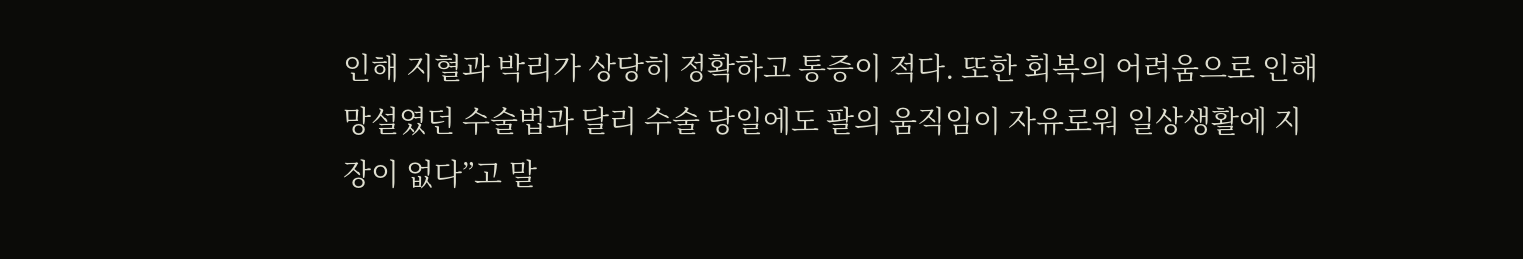인해 지혈과 박리가 상당히 정확하고 통증이 적다. 또한 회복의 어려움으로 인해 망설였던 수술법과 달리 수술 당일에도 팔의 움직임이 자유로워 일상생활에 지장이 없다”고 말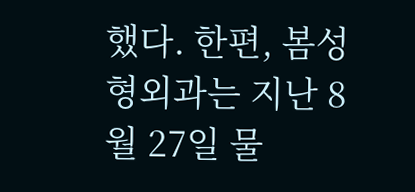했다. 한편, 봄성형외과는 지난 8월 27일 물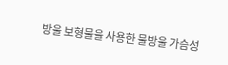방울 보형물을 사용한 물방울 가슴성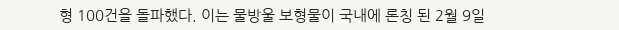형 100건을 돌파했다. 이는 물방울 보형물이 국내에 론칭 된 2월 9일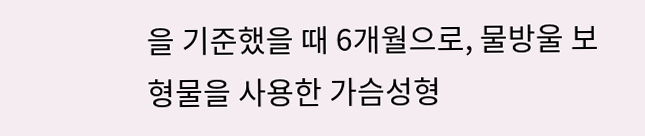을 기준했을 때 6개월으로, 물방울 보형물을 사용한 가슴성형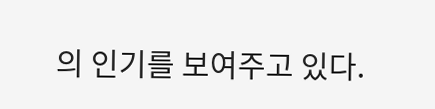의 인기를 보여주고 있다.